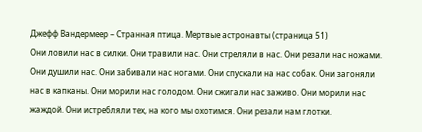Джефф Вандермеер – Странная птица. Мертвые астронавты (страница 51)
Они ловили нас в силки. Они травили нас. Они стреляли в нас. Они резали нас ножами. Они душили нас. Они забивали нас ногами. Они спускали на нас собак. Они загоняли нас в капканы. Они морили нас голодом. Они сжигали нас заживо. Они морили нас жаждой. Они истребляли тех, на кого мы охотимся. Они резали нам глотки.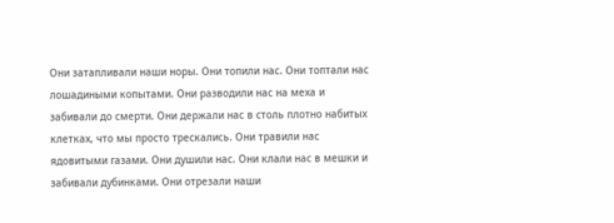Они затапливали наши норы. Они топили нас. Они топтали нас лошадиными копытами. Они разводили нас на меха и забивали до смерти. Они держали нас в столь плотно набитых клетках, что мы просто трескались. Они травили нас ядовитыми газами. Они душили нас. Они клали нас в мешки и забивали дубинками. Они отрезали наши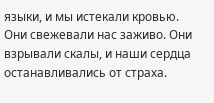языки, и мы истекали кровью. Они свежевали нас заживо. Они взрывали скалы, и наши сердца останавливались от страха.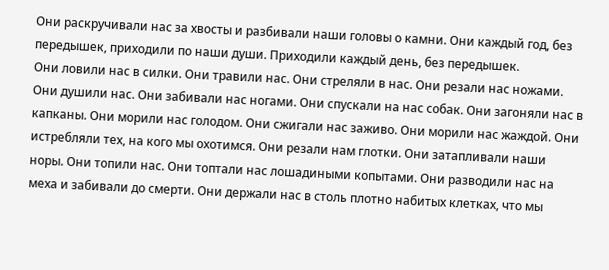Они раскручивали нас за хвосты и разбивали наши головы о камни. Они каждый год, без передышек, приходили по наши души. Приходили каждый день, без передышек.
Они ловили нас в силки. Они травили нас. Они стреляли в нас. Они резали нас ножами. Они душили нас. Они забивали нас ногами. Они спускали на нас собак. Они загоняли нас в капканы. Они морили нас голодом. Они сжигали нас заживо. Они морили нас жаждой. Они истребляли тех, на кого мы охотимся. Они резали нам глотки. Они затапливали наши норы. Они топили нас. Они топтали нас лошадиными копытами. Они разводили нас на меха и забивали до смерти. Они держали нас в столь плотно набитых клетках, что мы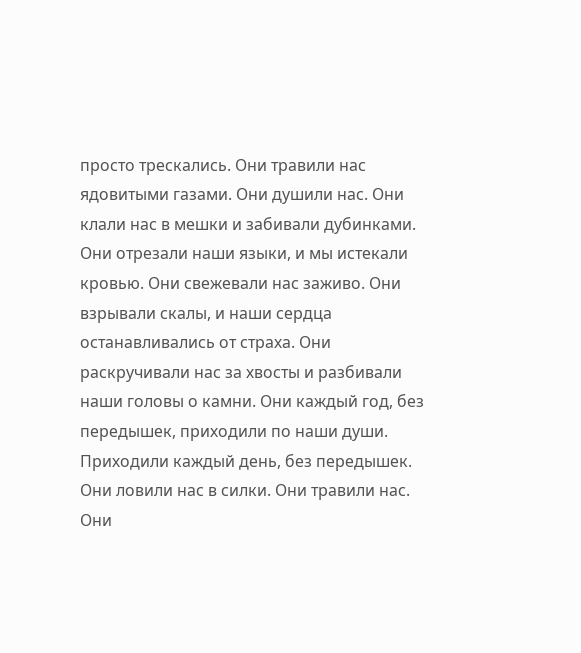просто трескались. Они травили нас ядовитыми газами. Они душили нас. Они клали нас в мешки и забивали дубинками. Они отрезали наши языки, и мы истекали кровью. Они свежевали нас заживо. Они взрывали скалы, и наши сердца останавливались от страха. Они раскручивали нас за хвосты и разбивали наши головы о камни. Они каждый год, без передышек, приходили по наши души. Приходили каждый день, без передышек.
Они ловили нас в силки. Они травили нас. Они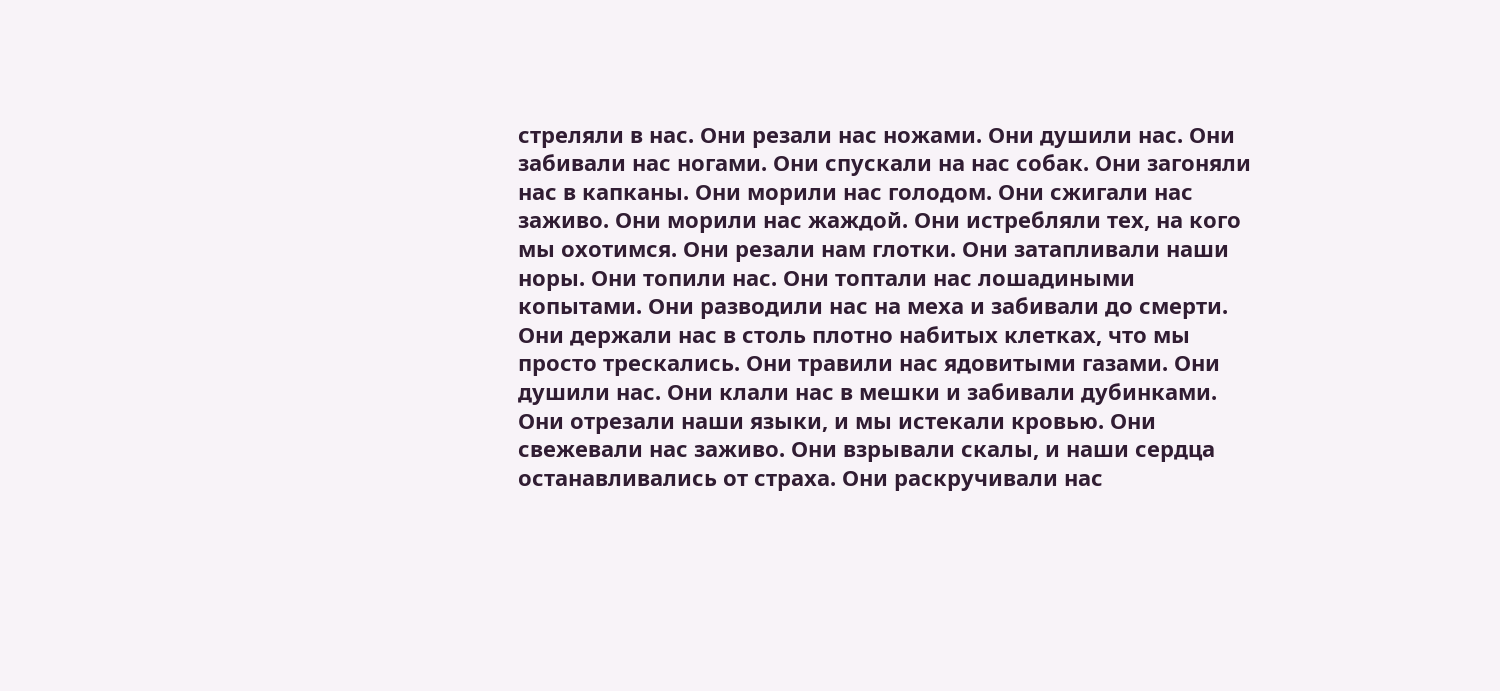стреляли в нас. Они резали нас ножами. Они душили нас. Они забивали нас ногами. Они спускали на нас собак. Они загоняли нас в капканы. Они морили нас голодом. Они сжигали нас заживо. Они морили нас жаждой. Они истребляли тех, на кого мы охотимся. Они резали нам глотки. Они затапливали наши норы. Они топили нас. Они топтали нас лошадиными копытами. Они разводили нас на меха и забивали до смерти. Они держали нас в столь плотно набитых клетках, что мы просто трескались. Они травили нас ядовитыми газами. Они душили нас. Они клали нас в мешки и забивали дубинками. Они отрезали наши языки, и мы истекали кровью. Они свежевали нас заживо. Они взрывали скалы, и наши сердца останавливались от страха. Они раскручивали нас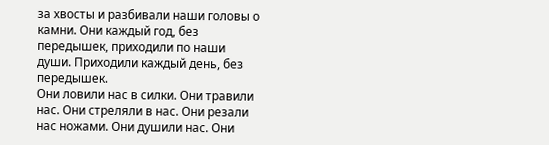за хвосты и разбивали наши головы о камни. Они каждый год, без передышек, приходили по наши души. Приходили каждый день, без передышек.
Они ловили нас в силки. Они травили нас. Они стреляли в нас. Они резали нас ножами. Они душили нас. Они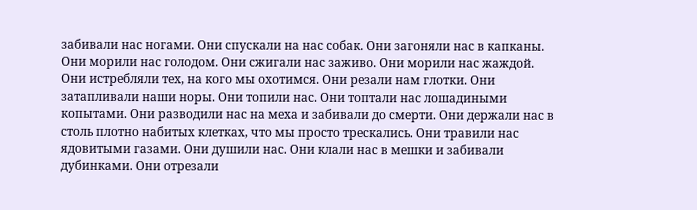забивали нас ногами. Они спускали на нас собак. Они загоняли нас в капканы. Они морили нас голодом. Они сжигали нас заживо. Они морили нас жаждой. Они истребляли тех, на кого мы охотимся. Они резали нам глотки. Они затапливали наши норы. Они топили нас. Они топтали нас лошадиными копытами. Они разводили нас на меха и забивали до смерти. Они держали нас в столь плотно набитых клетках, что мы просто трескались. Они травили нас ядовитыми газами. Они душили нас. Они клали нас в мешки и забивали дубинками. Они отрезали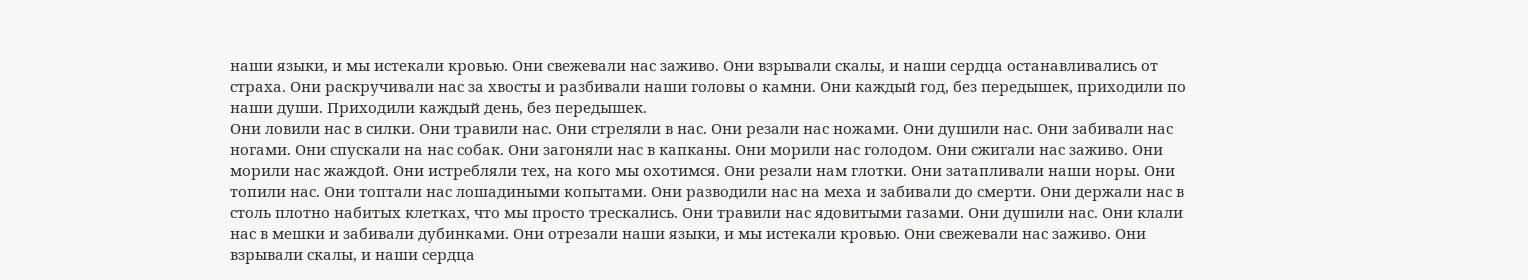наши языки, и мы истекали кровью. Они свежевали нас заживо. Они взрывали скалы, и наши сердца останавливались от страха. Они раскручивали нас за хвосты и разбивали наши головы о камни. Они каждый год, без передышек, приходили по наши души. Приходили каждый день, без передышек.
Они ловили нас в силки. Они травили нас. Они стреляли в нас. Они резали нас ножами. Они душили нас. Они забивали нас ногами. Они спускали на нас собак. Они загоняли нас в капканы. Они морили нас голодом. Они сжигали нас заживо. Они морили нас жаждой. Они истребляли тех, на кого мы охотимся. Они резали нам глотки. Они затапливали наши норы. Они топили нас. Они топтали нас лошадиными копытами. Они разводили нас на меха и забивали до смерти. Они держали нас в столь плотно набитых клетках, что мы просто трескались. Они травили нас ядовитыми газами. Они душили нас. Они клали нас в мешки и забивали дубинками. Они отрезали наши языки, и мы истекали кровью. Они свежевали нас заживо. Они взрывали скалы, и наши сердца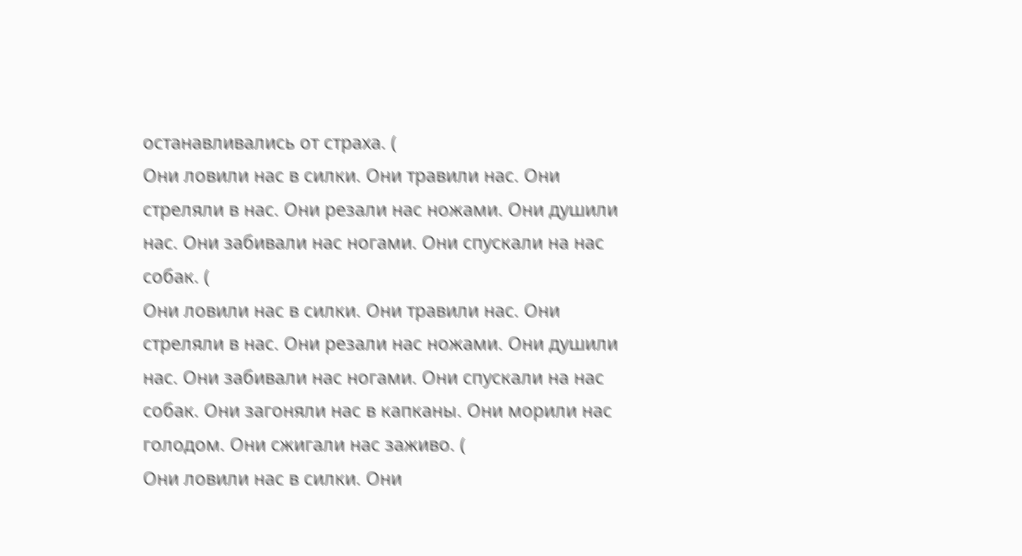останавливались от страха. (
Они ловили нас в силки. Они травили нас. Они стреляли в нас. Они резали нас ножами. Они душили нас. Они забивали нас ногами. Они спускали на нас собак. (
Они ловили нас в силки. Они травили нас. Они стреляли в нас. Они резали нас ножами. Они душили нас. Они забивали нас ногами. Они спускали на нас собак. Они загоняли нас в капканы. Они морили нас голодом. Они сжигали нас заживо. (
Они ловили нас в силки. Они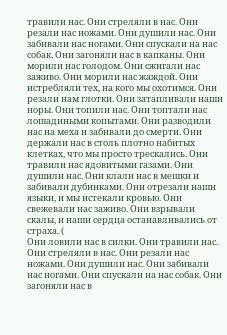травили нас. Они стреляли в нас. Они резали нас ножами. Они душили нас. Они забивали нас ногами. Они спускали на нас собак. Они загоняли нас в капканы. Они морили нас голодом. Они сжигали нас заживо. Они морили нас жаждой. Они истребляли тех, на кого мы охотимся. Они резали нам глотки. Они затапливали наши норы. Они топили нас. Они топтали нас лошадиными копытами. Они разводили нас на меха и забивали до смерти. Они держали нас в столь плотно набитых клетках, что мы просто трескались. Они травили нас ядовитыми газами. Они душили нас. Они клали нас в мешки и забивали дубинками. Они отрезали наши языки, и мы истекали кровью. Они свежевали нас заживо. Они взрывали скалы, и наши сердца останавливались от страха. (
Они ловили нас в силки. Они травили нас. Они стреляли в нас. Они резали нас ножами. Они душили нас. Они забивали нас ногами. Они спускали на нас собак. Они загоняли нас в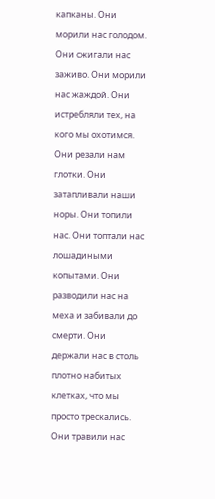капканы. Они морили нас голодом. Они сжигали нас заживо. Они морили нас жаждой. Они истребляли тех, на кого мы охотимся. Они резали нам глотки. Они затапливали наши норы. Они топили нас. Они топтали нас лошадиными копытами. Они разводили нас на меха и забивали до смерти. Они держали нас в столь плотно набитых клетках, что мы просто трескались. Они травили нас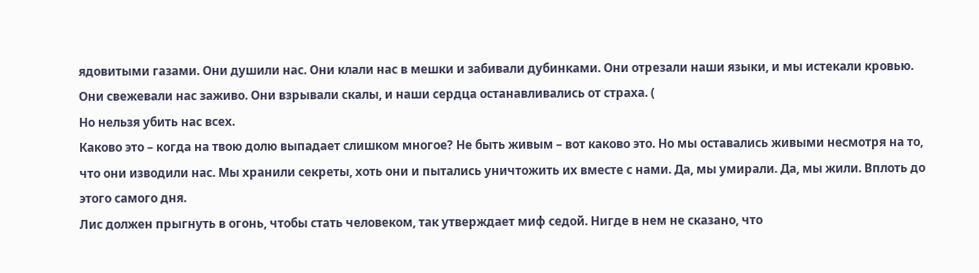ядовитыми газами. Они душили нас. Они клали нас в мешки и забивали дубинками. Они отрезали наши языки, и мы истекали кровью. Они свежевали нас заживо. Они взрывали скалы, и наши сердца останавливались от страха. (
Но нельзя убить нас всех.
Каково это – когда на твою долю выпадает слишком многое? Не быть живым – вот каково это. Но мы оставались живыми несмотря на то, что они изводили нас. Мы хранили секреты, хоть они и пытались уничтожить их вместе с нами. Да, мы умирали. Да, мы жили. Вплоть до этого самого дня.
Лис должен прыгнуть в огонь, чтобы стать человеком, так утверждает миф седой. Нигде в нем не сказано, что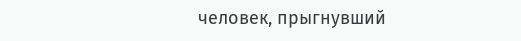человек, прыгнувший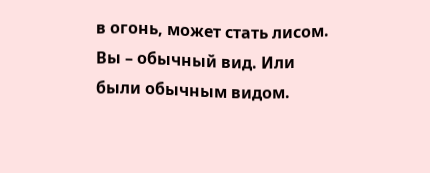в огонь, может стать лисом. Вы – обычный вид. Или были обычным видом.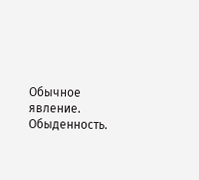Обычное явление. Обыденность.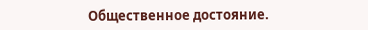Общественное достояние.